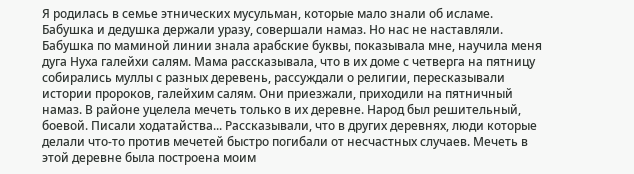Я родилась в семье этнических мусульман, которые мало знали об исламе. Бабушка и дедушка держали уразу, совершали намаз. Но нас не наставляли. Бабушка по маминой линии знала арабские буквы, показывала мне, научила меня дуга Нуха галейхи салям. Мама рассказывала, что в их доме с четверга на пятницу собирались муллы с разных деревень, рассуждали о религии, пересказывали истории пророков, галейхим салям. Они приезжали, приходили на пятничный намаз. В районе уцелела мечеть только в их деревне. Народ был решительный, боевой. Писали ходатайства... Рассказывали, что в других деревнях, люди которые делали что-то против мечетей быстро погибали от несчастных случаев. Мечеть в этой деревне была построена моим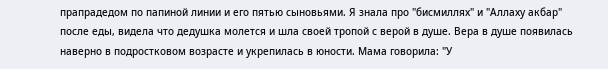прапрадедом по папиной линии и его пятью сыновьями. Я знала про "бисмиллях" и "Аллаху акбар" после еды, видела что дедушка молется и шла своей тропой с верой в душе. Вера в душе появилась наверно в подростковом возрасте и укрепилась в юности. Мама говорила: "У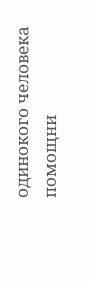одинокого человека помощни